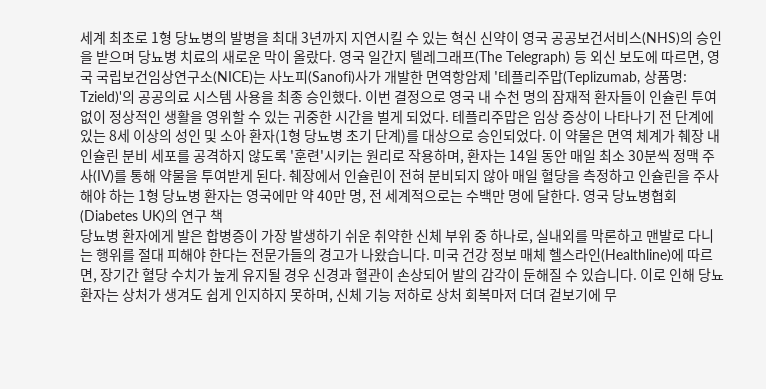세계 최초로 1형 당뇨병의 발병을 최대 3년까지 지연시킬 수 있는 혁신 신약이 영국 공공보건서비스(NHS)의 승인을 받으며 당뇨병 치료의 새로운 막이 올랐다. 영국 일간지 텔레그래프(The Telegraph) 등 외신 보도에 따르면, 영국 국립보건임상연구소(NICE)는 사노피(Sanofi)사가 개발한 면역항암제 '테플리주맙(Teplizumab, 상품명: Tzield)'의 공공의료 시스템 사용을 최종 승인했다. 이번 결정으로 영국 내 수천 명의 잠재적 환자들이 인슐린 투여 없이 정상적인 생활을 영위할 수 있는 귀중한 시간을 벌게 되었다. 테플리주맙은 임상 증상이 나타나기 전 단계에 있는 8세 이상의 성인 및 소아 환자(1형 당뇨병 초기 단계)를 대상으로 승인되었다. 이 약물은 면역 체계가 췌장 내 인슐린 분비 세포를 공격하지 않도록 '훈련'시키는 원리로 작용하며, 환자는 14일 동안 매일 최소 30분씩 정맥 주사(IV)를 통해 약물을 투여받게 된다. 췌장에서 인슐린이 전혀 분비되지 않아 매일 혈당을 측정하고 인슐린을 주사해야 하는 1형 당뇨병 환자는 영국에만 약 40만 명, 전 세계적으로는 수백만 명에 달한다. 영국 당뇨병협회(Diabetes UK)의 연구 책
당뇨병 환자에게 발은 합병증이 가장 발생하기 쉬운 취약한 신체 부위 중 하나로, 실내외를 막론하고 맨발로 다니는 행위를 절대 피해야 한다는 전문가들의 경고가 나왔습니다. 미국 건강 정보 매체 헬스라인(Healthline)에 따르면, 장기간 혈당 수치가 높게 유지될 경우 신경과 혈관이 손상되어 발의 감각이 둔해질 수 있습니다. 이로 인해 당뇨 환자는 상처가 생겨도 쉽게 인지하지 못하며, 신체 기능 저하로 상처 회복마저 더뎌 겉보기에 무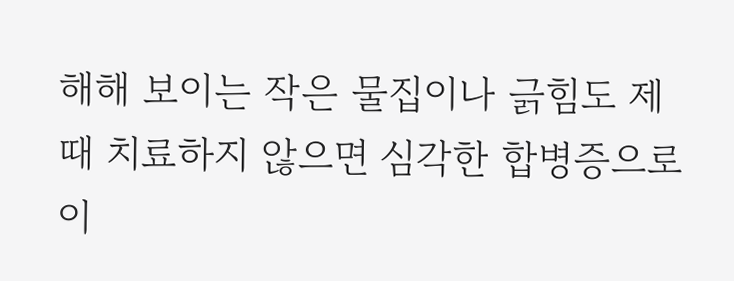해해 보이는 작은 물집이나 긁힘도 제때 치료하지 않으면 심각한 합병증으로 이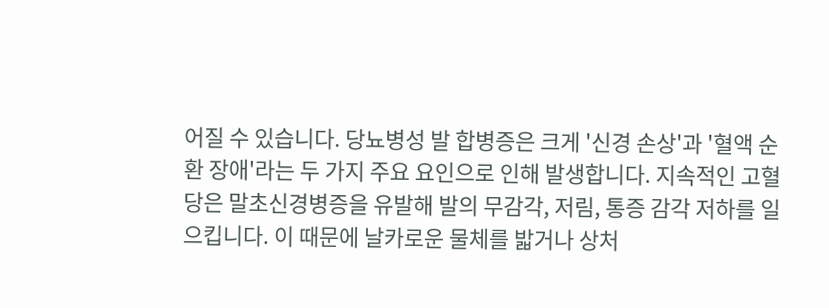어질 수 있습니다. 당뇨병성 발 합병증은 크게 '신경 손상'과 '혈액 순환 장애'라는 두 가지 주요 요인으로 인해 발생합니다. 지속적인 고혈당은 말초신경병증을 유발해 발의 무감각, 저림, 통증 감각 저하를 일으킵니다. 이 때문에 날카로운 물체를 밟거나 상처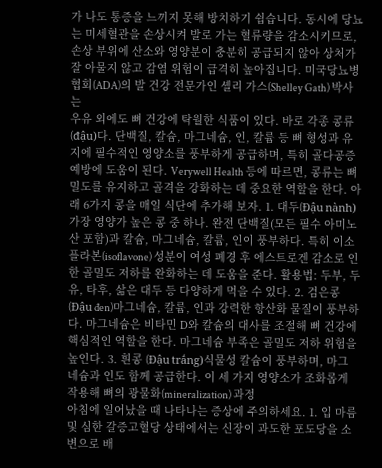가 나도 통증을 느끼지 못해 방치하기 쉽습니다. 동시에 당뇨는 미세혈관을 손상시켜 발로 가는 혈류량을 감소시키므로, 손상 부위에 산소와 영양분이 충분히 공급되지 않아 상처가 잘 아물지 않고 감염 위험이 급격히 높아집니다. 미국당뇨병협회(ADA)의 발 건강 전문가인 셸리 가스(Shelley Gath) 박사는
우유 외에도 뼈 건강에 탁월한 식품이 있다. 바로 각종 콩류(đậu)다. 단백질, 칼슘, 마그네슘, 인, 칼륨 등 뼈 형성과 유지에 필수적인 영양소를 풍부하게 공급하며, 특히 골다공증 예방에 도움이 된다. Verywell Health 등에 따르면, 콩류는 뼈 밀도를 유지하고 골격을 강화하는 데 중요한 역할을 한다. 아래 6가지 콩을 매일 식단에 추가해 보자. 1. 대두(Đậu nành)가장 영양가 높은 콩 중 하나. 완전 단백질(모든 필수 아미노산 포함)과 칼슘, 마그네슘, 칼륨, 인이 풍부하다. 특히 이소플라본(isoflavone) 성분이 여성 폐경 후 에스트로겐 감소로 인한 골밀도 저하를 완화하는 데 도움을 준다. 활용법: 두부, 두유, 타후, 삶은 대두 등 다양하게 먹을 수 있다. 2. 검은콩 (Đậu đen)마그네슘, 칼륨, 인과 강력한 항산화 물질이 풍부하다. 마그네슘은 비타민 D와 칼슘의 대사를 조절해 뼈 건강에 핵심적인 역할을 한다. 마그네슘 부족은 골밀도 저하 위험을 높인다. 3. 흰콩 (Đậu trắng)식물성 칼슘이 풍부하며, 마그네슘과 인도 함께 공급한다. 이 세 가지 영양소가 조화롭게 작용해 뼈의 광물화(mineralization) 과정
아침에 일어났을 때 나타나는 증상에 주의하세요. 1. 입 마름 및 심한 갈증고혈당 상태에서는 신장이 과도한 포도당을 소변으로 배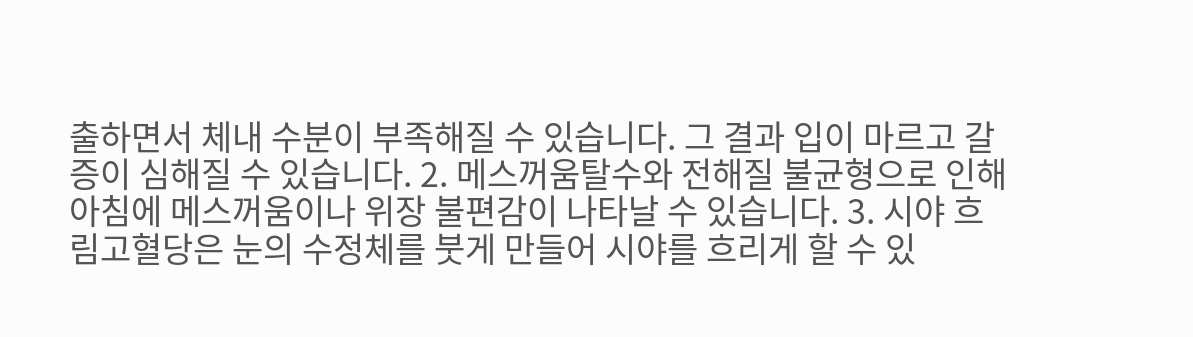출하면서 체내 수분이 부족해질 수 있습니다. 그 결과 입이 마르고 갈증이 심해질 수 있습니다. 2. 메스꺼움탈수와 전해질 불균형으로 인해 아침에 메스꺼움이나 위장 불편감이 나타날 수 있습니다. 3. 시야 흐림고혈당은 눈의 수정체를 붓게 만들어 시야를 흐리게 할 수 있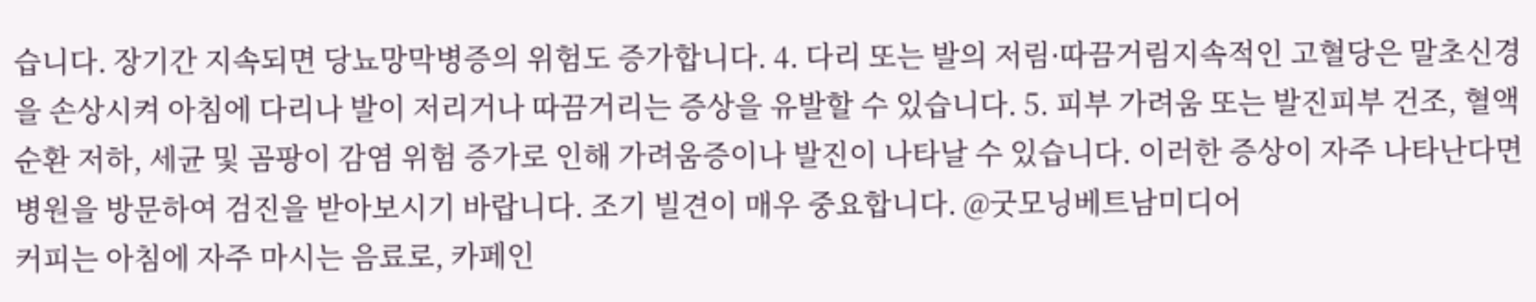습니다. 장기간 지속되면 당뇨망막병증의 위험도 증가합니다. 4. 다리 또는 발의 저림·따끔거림지속적인 고혈당은 말초신경을 손상시켜 아침에 다리나 발이 저리거나 따끔거리는 증상을 유발할 수 있습니다. 5. 피부 가려움 또는 발진피부 건조, 혈액순환 저하, 세균 및 곰팡이 감염 위험 증가로 인해 가려움증이나 발진이 나타날 수 있습니다. 이러한 증상이 자주 나타난다면 병원을 방문하여 검진을 받아보시기 바랍니다. 조기 빌견이 매우 중요합니다. @굿모닝베트남미디어
커피는 아침에 자주 마시는 음료로, 카페인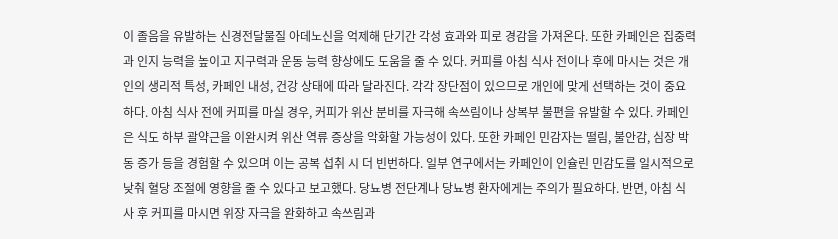이 졸음을 유발하는 신경전달물질 아데노신을 억제해 단기간 각성 효과와 피로 경감을 가져온다. 또한 카페인은 집중력과 인지 능력을 높이고 지구력과 운동 능력 향상에도 도움을 줄 수 있다. 커피를 아침 식사 전이나 후에 마시는 것은 개인의 생리적 특성, 카페인 내성, 건강 상태에 따라 달라진다. 각각 장단점이 있으므로 개인에 맞게 선택하는 것이 중요하다. 아침 식사 전에 커피를 마실 경우, 커피가 위산 분비를 자극해 속쓰림이나 상복부 불편을 유발할 수 있다. 카페인은 식도 하부 괄약근을 이완시켜 위산 역류 증상을 악화할 가능성이 있다. 또한 카페인 민감자는 떨림, 불안감, 심장 박동 증가 등을 경험할 수 있으며 이는 공복 섭취 시 더 빈번하다. 일부 연구에서는 카페인이 인슐린 민감도를 일시적으로 낮춰 혈당 조절에 영향을 줄 수 있다고 보고했다. 당뇨병 전단계나 당뇨병 환자에게는 주의가 필요하다. 반면, 아침 식사 후 커피를 마시면 위장 자극을 완화하고 속쓰림과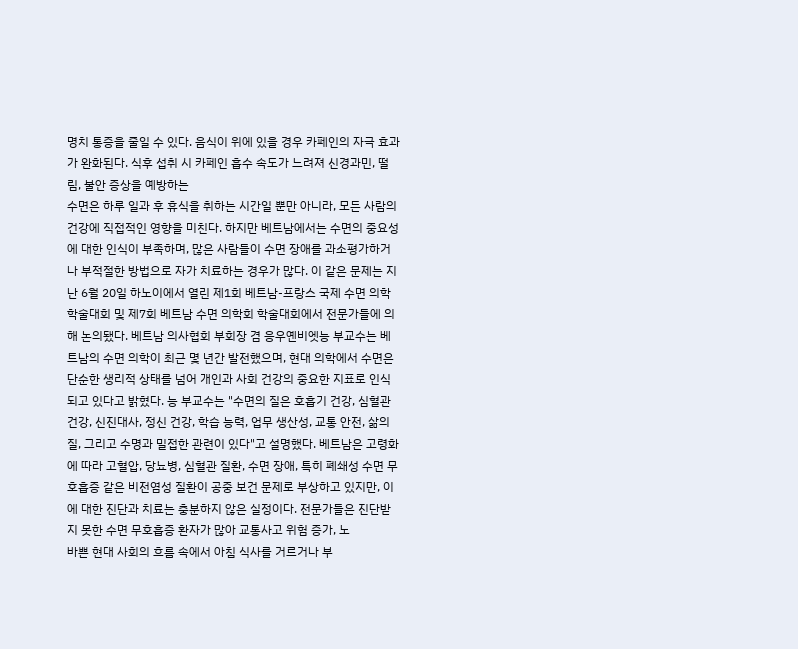명치 통증을 줄일 수 있다. 음식이 위에 있을 경우 카페인의 자극 효과가 완화된다. 식후 섭취 시 카페인 흡수 속도가 느려져 신경과민, 떨림, 불안 증상을 예방하는
수면은 하루 일과 후 휴식을 취하는 시간일 뿐만 아니라, 모든 사람의 건강에 직접적인 영향을 미친다. 하지만 베트남에서는 수면의 중요성에 대한 인식이 부족하며, 많은 사람들이 수면 장애를 과소평가하거나 부적절한 방법으로 자가 치료하는 경우가 많다. 이 같은 문제는 지난 6월 20일 하노이에서 열린 제1회 베트남-프랑스 국제 수면 의학 학술대회 및 제7회 베트남 수면 의학회 학술대회에서 전문가들에 의해 논의됐다. 베트남 의사협회 부회장 겸 응우옌비엣능 부교수는 베트남의 수면 의학이 최근 몇 년간 발전했으며, 현대 의학에서 수면은 단순한 생리적 상태를 넘어 개인과 사회 건강의 중요한 지표로 인식되고 있다고 밝혔다. 능 부교수는 "수면의 질은 호흡기 건강, 심혈관 건강, 신진대사, 정신 건강, 학습 능력, 업무 생산성, 교통 안전, 삶의 질, 그리고 수명과 밀접한 관련이 있다"고 설명했다. 베트남은 고령화에 따라 고혈압, 당뇨병, 심혈관 질환, 수면 장애, 특히 폐쇄성 수면 무호흡증 같은 비전염성 질환이 공중 보건 문제로 부상하고 있지만, 이에 대한 진단과 치료는 충분하지 않은 실정이다. 전문가들은 진단받지 못한 수면 무호흡증 환자가 많아 교통사고 위험 증가, 노
바쁜 현대 사회의 흐름 속에서 아침 식사를 거르거나 부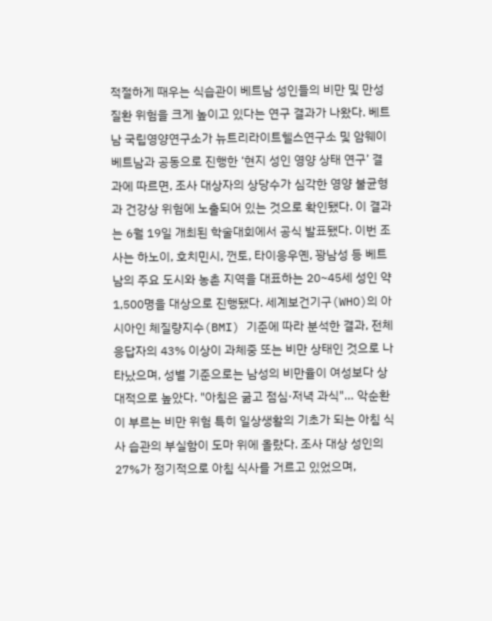적절하게 때우는 식습관이 베트남 성인들의 비만 및 만성 질환 위험을 크게 높이고 있다는 연구 결과가 나왔다. 베트남 국립영양연구소가 뉴트리라이트헬스연구소 및 암웨이 베트남과 공동으로 진행한 ‘현지 성인 영양 상태 연구’ 결과에 따르면, 조사 대상자의 상당수가 심각한 영양 불균형과 건강상 위험에 노출되어 있는 것으로 확인됐다. 이 결과는 6월 19일 개최된 학술대회에서 공식 발표됐다. 이번 조사는 하노이, 호치민시, 껀토, 타이응우옌, 꽝남성 등 베트남의 주요 도시와 농촌 지역을 대표하는 20~45세 성인 약 1,500명을 대상으로 진행됐다. 세계보건기구(WHO)의 아시아인 체질량지수(BMI) 기준에 따라 분석한 결과, 전체 응답자의 43% 이상이 과체중 또는 비만 상태인 것으로 나타났으며, 성별 기준으로는 남성의 비만율이 여성보다 상대적으로 높았다. "아침은 굶고 점심·저녁 과식"… 악순환이 부르는 비만 위험 특히 일상생활의 기초가 되는 아침 식사 습관의 부실함이 도마 위에 올랐다. 조사 대상 성인의 27%가 정기적으로 아침 식사를 거르고 있었으며,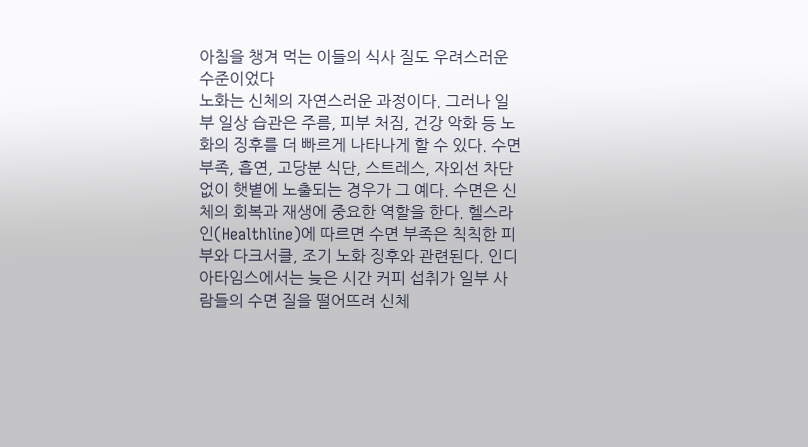아침을 챙겨 먹는 이들의 식사 질도 우려스러운 수준이었다
노화는 신체의 자연스러운 과정이다. 그러나 일부 일상 습관은 주름, 피부 처짐, 건강 악화 등 노화의 징후를 더 빠르게 나타나게 할 수 있다. 수면 부족, 흡연, 고당분 식단, 스트레스, 자외선 차단 없이 햇볕에 노출되는 경우가 그 예다. 수면은 신체의 회복과 재생에 중요한 역할을 한다. 헬스라인(Healthline)에 따르면 수면 부족은 칙칙한 피부와 다크서클, 조기 노화 징후와 관련된다. 인디아타임스에서는 늦은 시간 커피 섭취가 일부 사람들의 수면 질을 떨어뜨려 신체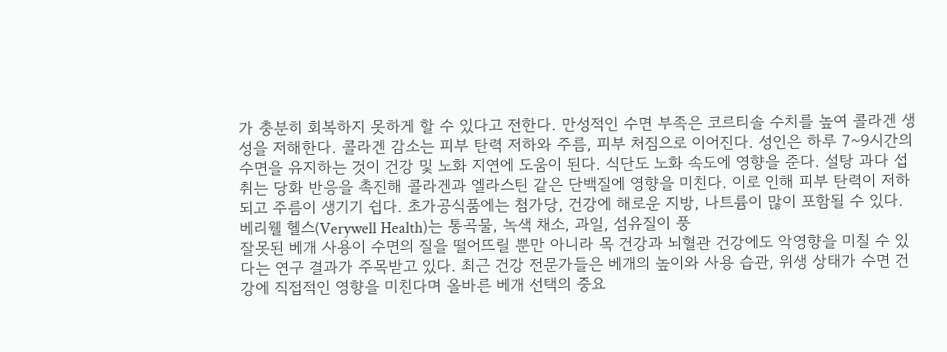가 충분히 회복하지 못하게 할 수 있다고 전한다. 만성적인 수면 부족은 코르티솔 수치를 높여 콜라겐 생성을 저해한다. 콜라겐 감소는 피부 탄력 저하와 주름, 피부 처짐으로 이어진다. 성인은 하루 7~9시간의 수면을 유지하는 것이 건강 및 노화 지연에 도움이 된다. 식단도 노화 속도에 영향을 준다. 설탕 과다 섭취는 당화 반응을 촉진해 콜라겐과 엘라스틴 같은 단백질에 영향을 미친다. 이로 인해 피부 탄력이 저하되고 주름이 생기기 쉽다. 초가공식품에는 첨가당, 건강에 해로운 지방, 나트륨이 많이 포함될 수 있다. 베리웰 헬스(Verywell Health)는 통곡물, 녹색 채소, 과일, 섬유질이 풍
잘못된 베개 사용이 수면의 질을 떨어뜨릴 뿐만 아니라 목 건강과 뇌혈관 건강에도 악영향을 미칠 수 있다는 연구 결과가 주목받고 있다. 최근 건강 전문가들은 베개의 높이와 사용 습관, 위생 상태가 수면 건강에 직접적인 영향을 미친다며 올바른 베개 선택의 중요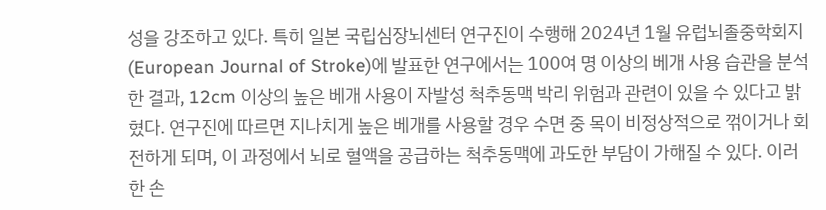성을 강조하고 있다. 특히 일본 국립심장뇌센터 연구진이 수행해 2024년 1월 유럽뇌졸중학회지(European Journal of Stroke)에 발표한 연구에서는 100여 명 이상의 베개 사용 습관을 분석한 결과, 12cm 이상의 높은 베개 사용이 자발성 척추동맥 박리 위험과 관련이 있을 수 있다고 밝혔다. 연구진에 따르면 지나치게 높은 베개를 사용할 경우 수면 중 목이 비정상적으로 꺾이거나 회전하게 되며, 이 과정에서 뇌로 혈액을 공급하는 척추동맥에 과도한 부담이 가해질 수 있다. 이러한 손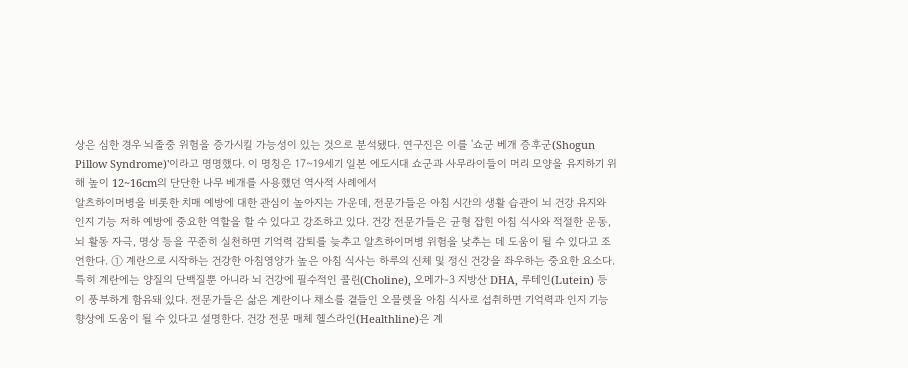상은 심한 경우 뇌졸중 위험을 증가시킬 가능성이 있는 것으로 분석됐다. 연구진은 이를 '쇼군 베개 증후군(Shogun Pillow Syndrome)'이라고 명명했다. 이 명칭은 17~19세기 일본 에도시대 쇼군과 사무라이들이 머리 모양을 유지하기 위해 높이 12~16cm의 단단한 나무 베개를 사용했던 역사적 사례에서
알츠하이머병을 비롯한 치매 예방에 대한 관심이 높아지는 가운데, 전문가들은 아침 시간의 생활 습관이 뇌 건강 유지와 인지 기능 저하 예방에 중요한 역할을 할 수 있다고 강조하고 있다. 건강 전문가들은 균형 잡힌 아침 식사와 적절한 운동, 뇌 활동 자극, 명상 등을 꾸준히 실천하면 기억력 감퇴를 늦추고 알츠하이머병 위험을 낮추는 데 도움이 될 수 있다고 조언한다. ① 계란으로 시작하는 건강한 아침영양가 높은 아침 식사는 하루의 신체 및 정신 건강을 좌우하는 중요한 요소다. 특히 계란에는 양질의 단백질뿐 아니라 뇌 건강에 필수적인 콜린(Choline), 오메가-3 지방산 DHA, 루테인(Lutein) 등이 풍부하게 함유돼 있다. 전문가들은 삶은 계란이나 채소를 곁들인 오믈렛을 아침 식사로 섭취하면 기억력과 인지 기능 향상에 도움이 될 수 있다고 설명한다. 건강 전문 매체 헬스라인(Healthline)은 계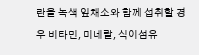란을 녹색 잎채소와 함께 섭취할 경우 비타민, 미네랄, 식이섬유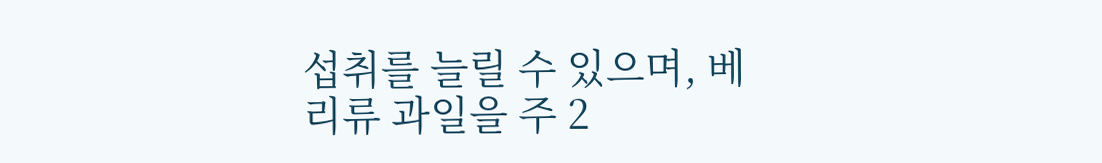섭취를 늘릴 수 있으며, 베리류 과일을 주 2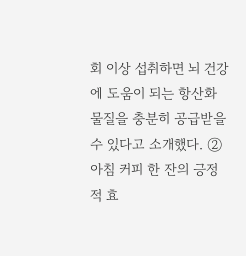회 이상 섭취하면 뇌 건강에 도움이 되는 항산화 물질을 충분히 공급받을 수 있다고 소개했다. ② 아침 커피 한 잔의 긍정적 효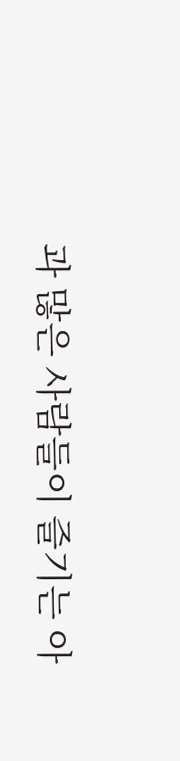과 많은 사람들이 즐기는 아